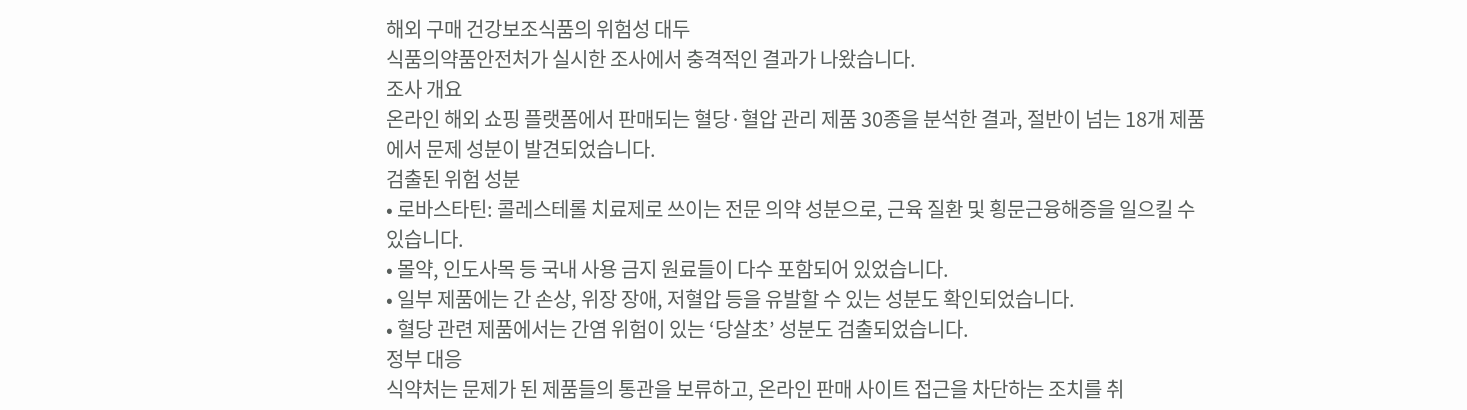해외 구매 건강보조식품의 위험성 대두
식품의약품안전처가 실시한 조사에서 충격적인 결과가 나왔습니다.
조사 개요
온라인 해외 쇼핑 플랫폼에서 판매되는 혈당·혈압 관리 제품 30종을 분석한 결과, 절반이 넘는 18개 제품에서 문제 성분이 발견되었습니다.
검출된 위험 성분
• 로바스타틴: 콜레스테롤 치료제로 쓰이는 전문 의약 성분으로, 근육 질환 및 횡문근융해증을 일으킬 수 있습니다.
• 몰약, 인도사목 등 국내 사용 금지 원료들이 다수 포함되어 있었습니다.
• 일부 제품에는 간 손상, 위장 장애, 저혈압 등을 유발할 수 있는 성분도 확인되었습니다.
• 혈당 관련 제품에서는 간염 위험이 있는 ‘당살초’ 성분도 검출되었습니다.
정부 대응
식약처는 문제가 된 제품들의 통관을 보류하고, 온라인 판매 사이트 접근을 차단하는 조치를 취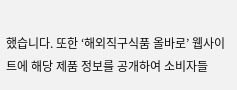했습니다. 또한 ‘해외직구식품 올바로’ 웹사이트에 해당 제품 정보를 공개하여 소비자들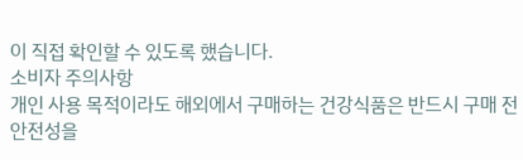이 직접 확인할 수 있도록 했습니다.
소비자 주의사항
개인 사용 목적이라도 해외에서 구매하는 건강식품은 반드시 구매 전 안전성을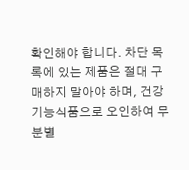확인해야 합니다. 차단 목록에 있는 제품은 절대 구매하지 말아야 하며, 건강기능식품으로 오인하여 무분별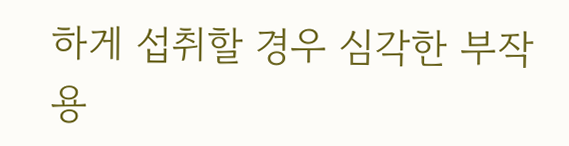하게 섭취할 경우 심각한 부작용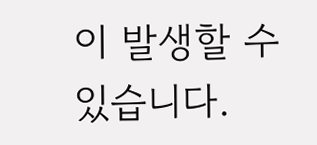이 발생할 수 있습니다.